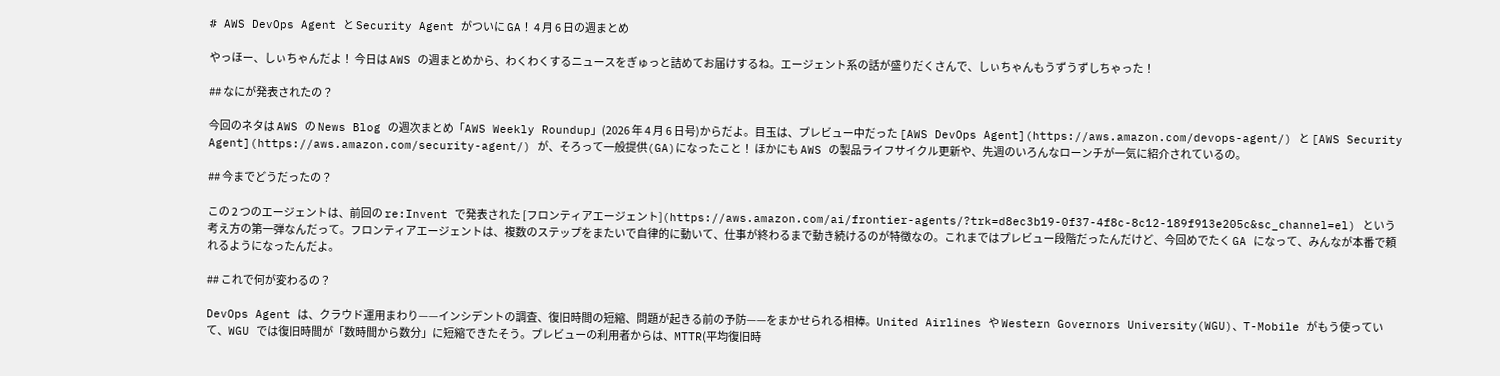# AWS DevOps Agent と Security Agent がついに GA！ 4 月 6 日の週まとめ

やっほー、しぃちゃんだよ！ 今日は AWS の週まとめから、わくわくするニュースをぎゅっと詰めてお届けするね。エージェント系の話が盛りだくさんで、しぃちゃんもうずうずしちゃった！

## なにが発表されたの？

今回のネタは AWS の News Blog の週次まとめ「AWS Weekly Roundup」(2026 年 4 月 6 日号)からだよ。目玉は、プレビュー中だった [AWS DevOps Agent](https://aws.amazon.com/devops-agent/) と [AWS Security Agent](https://aws.amazon.com/security-agent/) が、そろって一般提供(GA)になったこと！ ほかにも AWS の製品ライフサイクル更新や、先週のいろんなローンチが一気に紹介されているの。

## 今までどうだったの？

この 2 つのエージェントは、前回の re:Invent で発表された [フロンティアエージェント](https://aws.amazon.com/ai/frontier-agents/?trk=d8ec3b19-0f37-4f8c-8c12-189f913e205c&sc_channel=el) という考え方の第一弾なんだって。フロンティアエージェントは、複数のステップをまたいで自律的に動いて、仕事が終わるまで動き続けるのが特徴なの。これまではプレビュー段階だったんだけど、今回めでたく GA になって、みんなが本番で頼れるようになったんだよ。

## これで何が変わるの？

DevOps Agent は、クラウド運用まわり——インシデントの調査、復旧時間の短縮、問題が起きる前の予防——をまかせられる相棒。United Airlines や Western Governors University(WGU)、T-Mobile がもう使っていて、WGU では復旧時間が「数時間から数分」に短縮できたそう。プレビューの利用者からは、MTTR(平均復旧時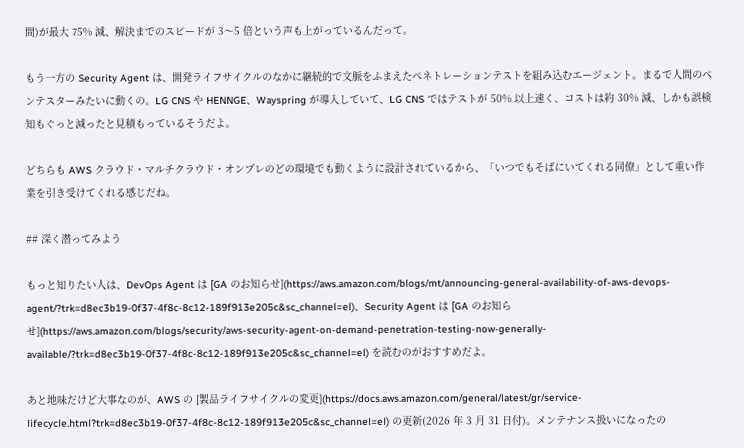間)が最大 75% 減、解決までのスピードが 3〜5 倍という声も上がっているんだって。

もう一方の Security Agent は、開発ライフサイクルのなかに継続的で文脈をふまえたペネトレーションテストを組み込むエージェント。まるで人間のペンテスターみたいに動くの。LG CNS や HENNGE、Wayspring が導入していて、LG CNS ではテストが 50% 以上速く、コストは約 30% 減、しかも誤検知もぐっと減ったと見積もっているそうだよ。

どちらも AWS クラウド・マルチクラウド・オンプレのどの環境でも動くように設計されているから、「いつでもそばにいてくれる同僚」として重い作業を引き受けてくれる感じだね。

## 深く潜ってみよう

もっと知りたい人は、DevOps Agent は [GA のお知らせ](https://aws.amazon.com/blogs/mt/announcing-general-availability-of-aws-devops-agent/?trk=d8ec3b19-0f37-4f8c-8c12-189f913e205c&sc_channel=el)、Security Agent は [GA のお知らせ](https://aws.amazon.com/blogs/security/aws-security-agent-on-demand-penetration-testing-now-generally-available/?trk=d8ec3b19-0f37-4f8c-8c12-189f913e205c&sc_channel=el) を読むのがおすすめだよ。

あと地味だけど大事なのが、AWS の [製品ライフサイクルの変更](https://docs.aws.amazon.com/general/latest/gr/service-lifecycle.html?trk=d8ec3b19-0f37-4f8c-8c12-189f913e205c&sc_channel=el) の更新(2026 年 3 月 31 日付)。メンテナンス扱いになったの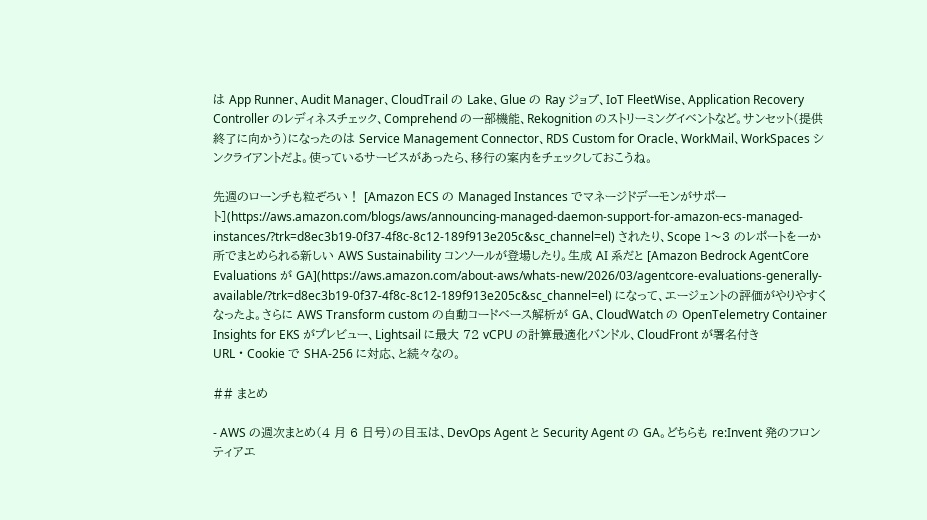は App Runner、Audit Manager、CloudTrail の Lake、Glue の Ray ジョブ、IoT FleetWise、Application Recovery Controller のレディネスチェック、Comprehend の一部機能、Rekognition のストリーミングイベントなど。サンセット(提供終了に向かう)になったのは Service Management Connector、RDS Custom for Oracle、WorkMail、WorkSpaces シンクライアントだよ。使っているサービスがあったら、移行の案内をチェックしておこうね。

先週のローンチも粒ぞろい！ [Amazon ECS の Managed Instances でマネージドデーモンがサポート](https://aws.amazon.com/blogs/aws/announcing-managed-daemon-support-for-amazon-ecs-managed-instances/?trk=d8ec3b19-0f37-4f8c-8c12-189f913e205c&sc_channel=el) されたり、Scope 1〜3 のレポートを一か所でまとめられる新しい AWS Sustainability コンソールが登場したり。生成 AI 系だと [Amazon Bedrock AgentCore Evaluations が GA](https://aws.amazon.com/about-aws/whats-new/2026/03/agentcore-evaluations-generally-available/?trk=d8ec3b19-0f37-4f8c-8c12-189f913e205c&sc_channel=el) になって、エージェントの評価がやりやすくなったよ。さらに AWS Transform custom の自動コードベース解析が GA、CloudWatch の OpenTelemetry Container Insights for EKS がプレビュー、Lightsail に最大 72 vCPU の計算最適化バンドル、CloudFront が署名付き URL・Cookie で SHA-256 に対応、と続々なの。

## まとめ

- AWS の週次まとめ(4 月 6 日号)の目玉は、DevOps Agent と Security Agent の GA。どちらも re:Invent 発のフロンティアエ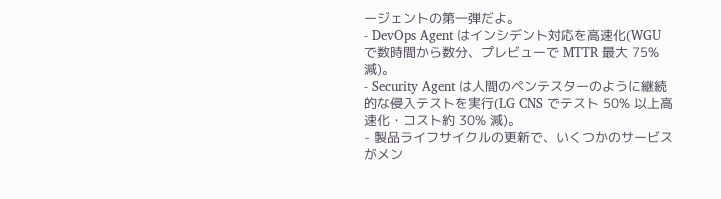ージェントの第一弾だよ。
- DevOps Agent はインシデント対応を高速化(WGU で数時間から数分、プレビューで MTTR 最大 75% 減)。
- Security Agent は人間のペンテスターのように継続的な侵入テストを実行(LG CNS でテスト 50% 以上高速化・コスト約 30% 減)。
- 製品ライフサイクルの更新で、いくつかのサービスがメン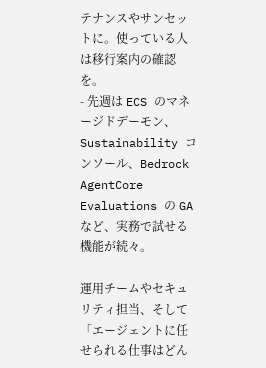テナンスやサンセットに。使っている人は移行案内の確認を。
- 先週は ECS のマネージドデーモン、Sustainability コンソール、Bedrock AgentCore Evaluations の GA など、実務で試せる機能が続々。

運用チームやセキュリティ担当、そして「エージェントに任せられる仕事はどん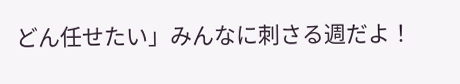どん任せたい」みんなに刺さる週だよ！